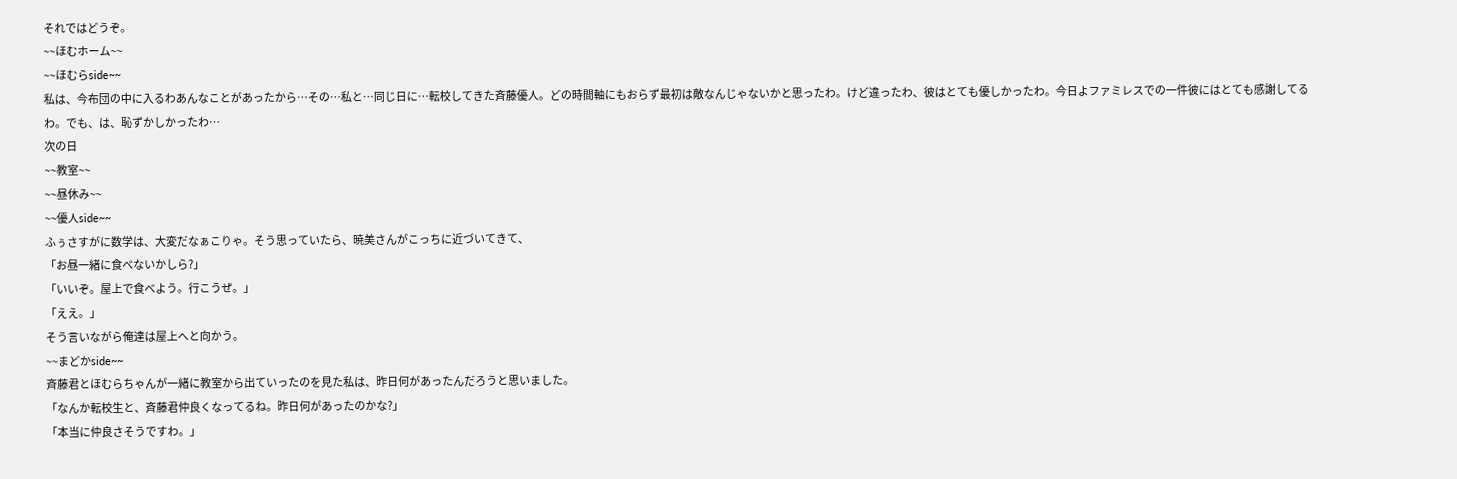それではどうぞ。
~~ほむホーム~~
~~ほむらside~~
私は、今布団の中に入るわあんなことがあったから…その…私と…同じ日に…転校してきた斉藤優人。どの時間軸にもおらず最初は敵なんじゃないかと思ったわ。けど違ったわ、彼はとても優しかったわ。今日よファミレスでの一件彼にはとても感謝してるわ。でも、は、恥ずかしかったわ…
次の日
~~教室~~
~~昼休み~~
~~優人side~~
ふぅさすがに数学は、大変だなぁこりゃ。そう思っていたら、暁美さんがこっちに近づいてきて、
「お昼一緒に食べないかしら?」
「いいぞ。屋上で食べよう。行こうぜ。」
「ええ。」
そう言いながら俺達は屋上へと向かう。
~~まどかside~~
斉藤君とほむらちゃんが一緒に教室から出ていったのを見た私は、昨日何があったんだろうと思いました。
「なんか転校生と、斉藤君仲良くなってるね。昨日何があったのかな?」
「本当に仲良さそうですわ。」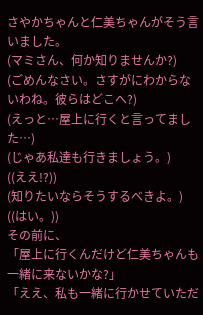さやかちゃんと仁美ちゃんがそう言いました。
(マミさん、何か知りませんか?)
(ごめんなさい。さすがにわからないわね。彼らはどこへ?)
(えっと…屋上に行くと言ってました…)
(じゃあ私達も行きましょう。)
((ええ!?))
(知りたいならそうするべきよ。)
((はい。))
その前に、
「屋上に行くんだけど仁美ちゃんも一緒に来ないかな?」
「ええ、私も一緒に行かせていただ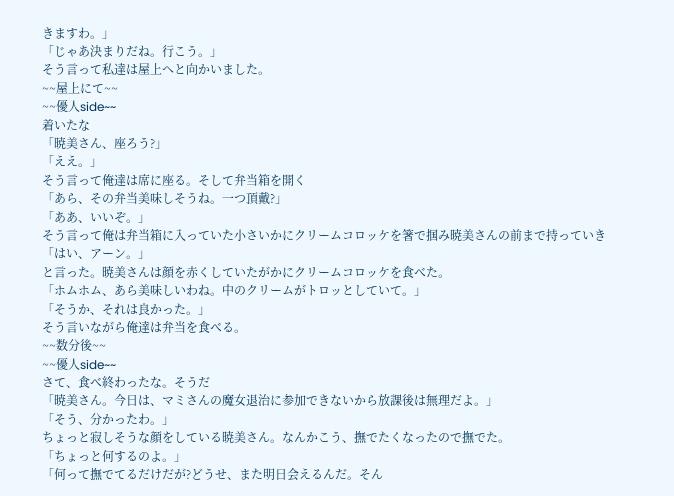きますわ。」
「じゃあ決まりだね。行こう。」
そう言って私達は屋上へと向かいました。
~~屋上にて~~
~~優人side~~
着いたな
「暁美さん、座ろう?」
「ええ。」
そう言って俺達は席に座る。そして弁当箱を開く
「あら、その弁当美味しそうね。一つ頂戴?」
「ああ、いいぞ。」
そう言って俺は弁当箱に入っていた小さいかにクリームコロッケを箸で掴み暁美さんの前まで持っていき
「はい、アーン。」
と言った。暁美さんは顔を赤くしていたがかにクリームコロッケを食べた。
「ホムホム、あら美味しいわね。中のクリームがトロッとしていて。」
「そうか、それは良かった。」
そう言いながら俺達は弁当を食べる。
~~数分後~~
~~優人side~~
さて、食べ終わったな。そうだ
「暁美さん。今日は、マミさんの魔女退治に参加できないから放課後は無理だよ。」
「そう、分かったわ。」
ちょっと寂しそうな顔をしている暁美さん。なんかこう、撫でたくなったので撫でた。
「ちょっと何するのよ。」
「何って撫でてるだけだが?どうせ、また明日会えるんだ。そん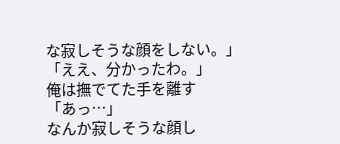な寂しそうな顔をしない。」
「ええ、分かったわ。」
俺は撫でてた手を離す
「あっ…」
なんか寂しそうな顔し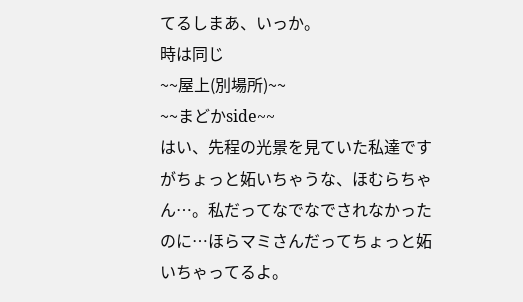てるしまあ、いっか。
時は同じ
~~屋上(別場所)~~
~~まどかside~~
はい、先程の光景を見ていた私達ですがちょっと妬いちゃうな、ほむらちゃん…。私だってなでなでされなかったのに…ほらマミさんだってちょっと妬いちゃってるよ。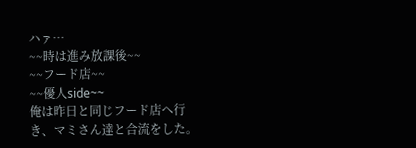ハァ…
~~時は進み放課後~~
~~フード店~~
~~優人side~~
俺は昨日と同じフード店へ行き、マミさん達と合流をした。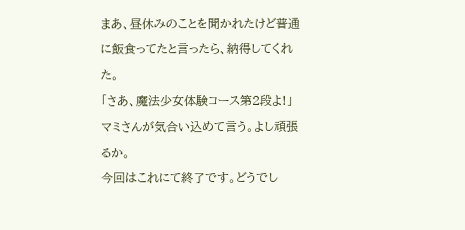まあ、昼休みのことを聞かれたけど普通に飯食ってたと言ったら、納得してくれた。
「さあ、魔法少女体験コース第2段よ!」
マミさんが気合い込めて言う。よし頑張るか。
今回はこれにて終了です。どうでし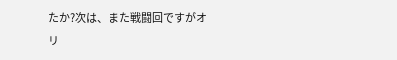たか?次は、また戦闘回ですがオリ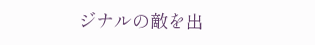ジナルの敵を出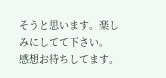そうと思います。楽しみにしてて下さい。
感想お待ちしてます。